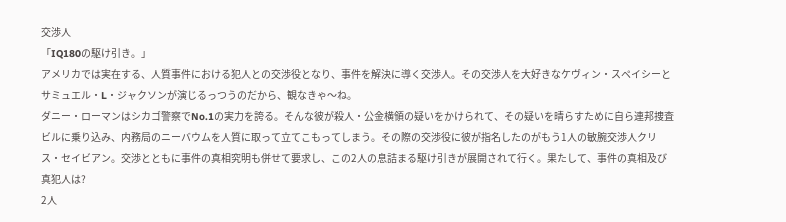交渉人
「IQ180の駆け引き。」
アメリカでは実在する、人質事件における犯人との交渉役となり、事件を解決に導く交渉人。その交渉人を大好きなケヴィン・スペイシーとサミュエル・L・ジャクソンが演じるっつうのだから、観なきゃ〜ね。
ダニー・ローマンはシカゴ警察でNo.1の実力を誇る。そんな彼が殺人・公金横領の疑いをかけられて、その疑いを晴らすために自ら連邦捜査ビルに乗り込み、内務局のニーバウムを人質に取って立てこもってしまう。その際の交渉役に彼が指名したのがもう1人の敏腕交渉人クリス・セイビアン。交渉とともに事件の真相究明も併せて要求し、この2人の息詰まる駆け引きが展開されて行く。果たして、事件の真相及び真犯人は?
2人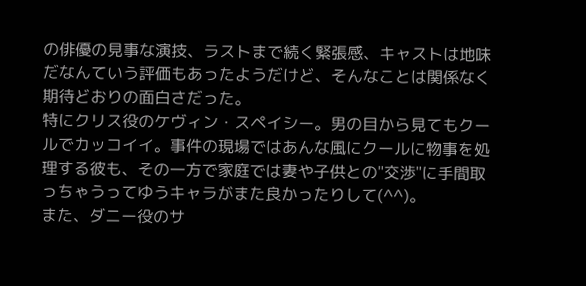の俳優の見事な演技、ラストまで続く緊張感、キャストは地味だなんていう評価もあったようだけど、そんなことは関係なく期待どおりの面白さだった。
特にクリス役のケヴィン・スペイシー。男の目から見てもクールでカッコイイ。事件の現場ではあんな風にクールに物事を処理する彼も、その一方で家庭では妻や子供との"交渉"に手間取っちゃうってゆうキャラがまた良かったりして(^^)。
また、ダニー役のサ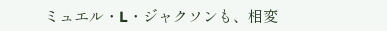ミュエル・L・ジャクソンも、相変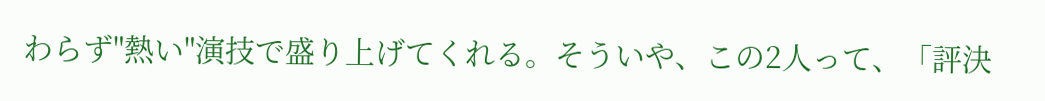わらず"熱い"演技で盛り上げてくれる。そういや、この2人って、「評決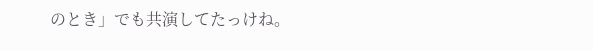のとき」でも共演してたっけね。